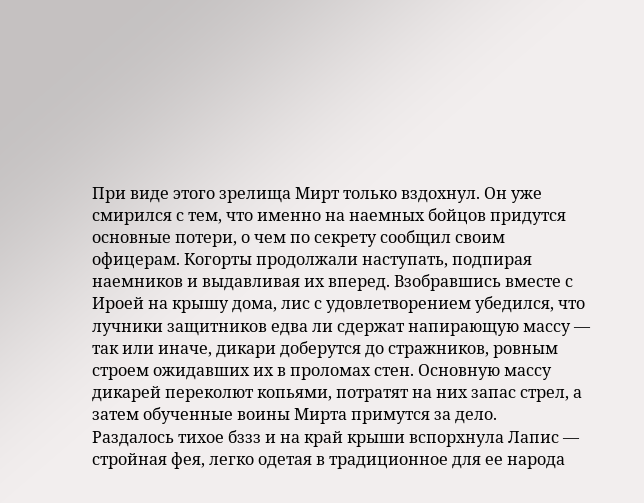При виде этого зрелища Мирт только вздохнул. Он уже смирился с тем, что именно на наемных бойцов придутся основные потери, о чем по секрету сообщил своим офицерам. Когорты продолжали наступать, подпирая наемников и выдавливая их вперед. Взобравшись вместе с Ироей на крышу дома, лис с удовлетворением убедился, что лучники защитников едва ли сдержат напирающую массу — так или иначе, дикари доберутся до стражников, ровным строем ожидавших их в проломах стен. Основную массу дикарей переколют копьями, потратят на них запас стрел, а затем обученные воины Мирта примутся за дело.
Раздалось тихое бззз и на край крыши вспорхнула Лапис — стройная фея, легко одетая в традиционное для ее народа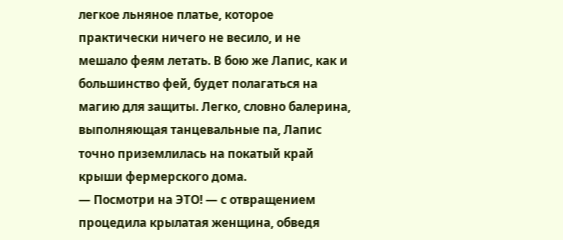легкое льняное платье, которое практически ничего не весило, и не мешало феям летать. В бою же Лапис, как и большинство фей, будет полагаться на магию для защиты. Легко, словно балерина, выполняющая танцевальные па, Лапис точно приземлилась на покатый край крыши фермерского дома.
— Посмотри на ЭТО! — с отвращением процедила крылатая женщина, обведя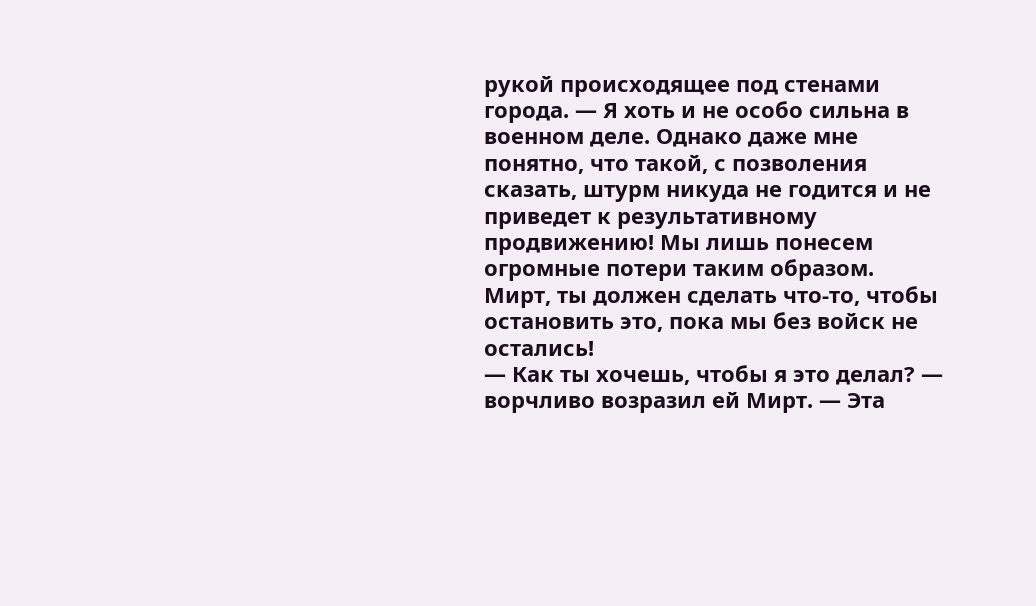рукой происходящее под стенами города. — Я хоть и не особо сильна в военном деле. Однако даже мне понятно, что такой, с позволения сказать, штурм никуда не годится и не приведет к результативному продвижению! Мы лишь понесем огромные потери таким образом. Мирт, ты должен сделать что-то, чтобы остановить это, пока мы без войск не остались!
— Как ты хочешь, чтобы я это делал? — ворчливо возразил ей Мирт. — Эта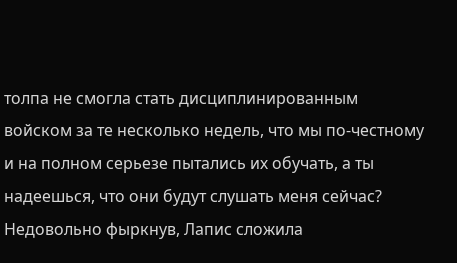толпа не смогла стать дисциплинированным войском за те несколько недель, что мы по-честному и на полном серьезе пытались их обучать, а ты надеешься, что они будут слушать меня сейчас?
Недовольно фыркнув, Лапис сложила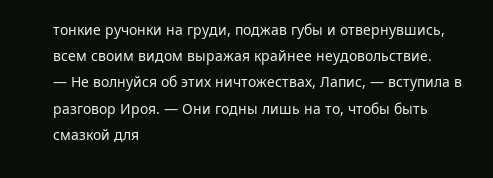тонкие ручонки на груди, поджав губы и отвернувшись, всем своим видом выражая крайнее неудовольствие.
— Не волнуйся об этих ничтожествах, Лапис, — вступила в разговор Ироя. — Они годны лишь на то, чтобы быть смазкой для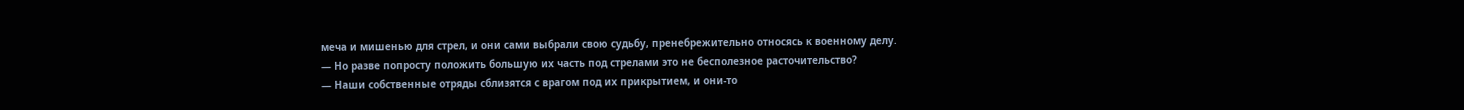меча и мишенью для стрел, и они сами выбрали свою судьбу, пренебрежительно относясь к военному делу.
— Но разве попросту положить большую их часть под стрелами это не бесполезное расточительство?
— Наши собственные отряды сблизятся с врагом под их прикрытием, и они-то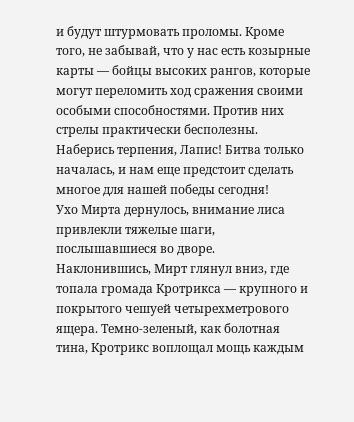и будут штурмовать проломы. Кроме того, не забывай, что у нас есть козырные карты — бойцы высоких рангов, которые могут переломить ход сражения своими особыми способностями. Против них стрелы практически бесполезны. Наберись терпения, Лапис! Битва только началась, и нам еще предстоит сделать многое для нашей победы сегодня!
Ухо Мирта дернулось, внимание лиса привлекли тяжелые шаги, послышавшиеся во дворе. Наклонившись, Мирт глянул вниз, где топала громада Кротрикса — крупного и покрытого чешуей четырехметрового ящера. Темно-зеленый, как болотная тина, Кротрикс воплощал мощь каждым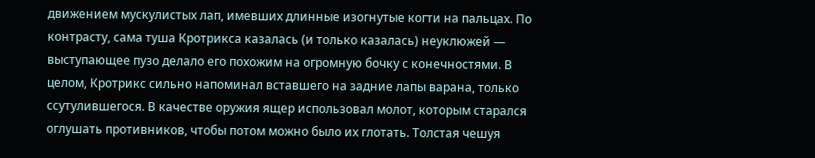движением мускулистых лап, имевших длинные изогнутые когти на пальцах. По контрасту, сама туша Кротрикса казалась (и только казалась) неуклюжей — выступающее пузо делало его похожим на огромную бочку с конечностями. В целом, Кротрикс сильно напоминал вставшего на задние лапы варана, только ссутулившегося. В качестве оружия ящер использовал молот, которым старался оглушать противников, чтобы потом можно было их глотать. Толстая чешуя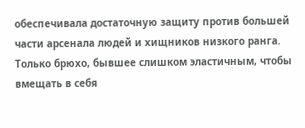обеспечивала достаточную защиту против большей части арсенала людей и хищников низкого ранга. Только брюхо, бывшее слишком эластичным, чтобы вмещать в себя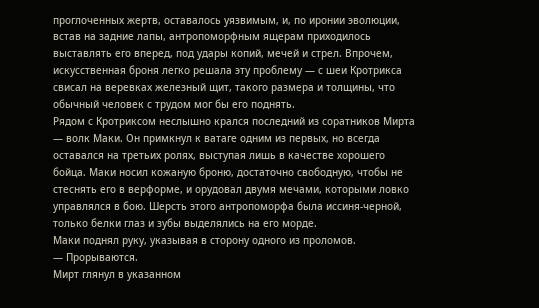проглоченных жертв, оставалось уязвимым, и, по иронии эволюции, встав на задние лапы, антропоморфным ящерам приходилось выставлять его вперед, под удары копий, мечей и стрел. Впрочем, искусственная броня легко решала эту проблему — с шеи Кротрикса свисал на веревках железный щит, такого размера и толщины, что обычный человек с трудом мог бы его поднять.
Рядом с Кротриксом неслышно крался последний из соратников Мирта — волк Маки. Он примкнул к ватаге одним из первых, но всегда оставался на третьих ролях, выступая лишь в качестве хорошего бойца. Маки носил кожаную броню, достаточно свободную, чтобы не стеснять его в верформе, и орудовал двумя мечами, которыми ловко управлялся в бою. Шерсть этого антропоморфа была иссиня-черной, только белки глаз и зубы выделялись на его морде.
Маки поднял руку, указывая в сторону одного из проломов.
— Прорываются.
Мирт глянул в указанном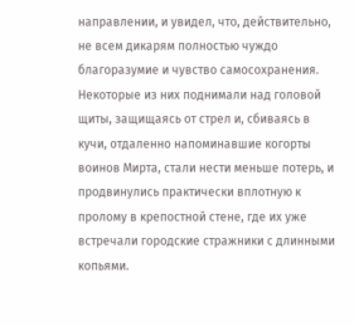направлении, и увидел, что, действительно, не всем дикарям полностью чуждо благоразумие и чувство самосохранения. Некоторые из них поднимали над головой щиты, защищаясь от стрел и, сбиваясь в кучи, отдаленно напоминавшие когорты воинов Мирта, стали нести меньше потерь, и продвинулись практически вплотную к пролому в крепостной стене, где их уже встречали городские стражники с длинными копьями.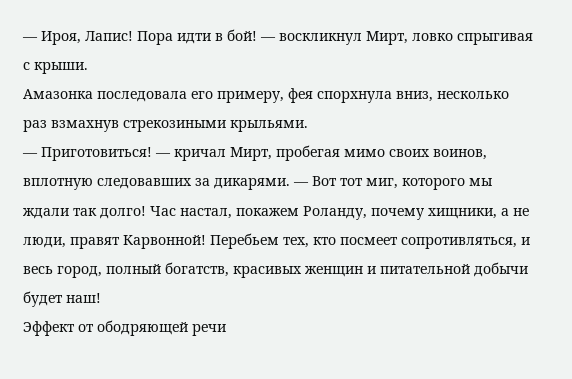— Ироя, Лапис! Пора идти в бой! — воскликнул Мирт, ловко спрыгивая с крыши.
Амазонка последовала его примеру, фея спорхнула вниз, несколько раз взмахнув стрекозиными крыльями.
— Приготовиться! — кричал Мирт, пробегая мимо своих воинов, вплотную следовавших за дикарями. — Вот тот миг, которого мы ждали так долго! Час настал, покажем Роланду, почему хищники, а не люди, правят Карвонной! Перебьем тех, кто посмеет сопротивляться, и весь город, полный богатств, красивых женщин и питательной добычи будет наш!
Эффект от ободряющей речи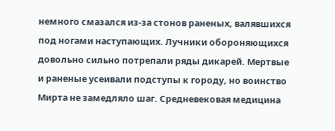немного смазался из-за стонов раненых, валявшихся под ногами наступающих. Лучники обороняющихся довольно сильно потрепали ряды дикарей. Мертвые и раненые усеивали подступы к городу, но воинство Мирта не замедляло шаг. Средневековая медицина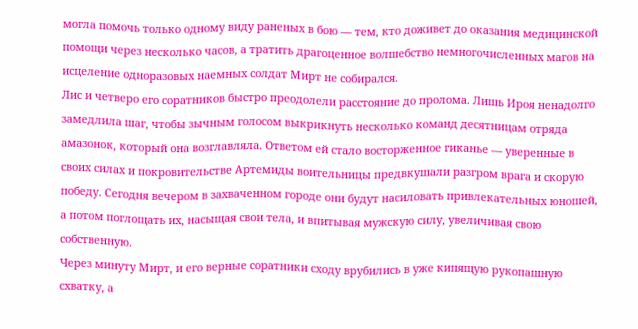могла помочь только одному виду раненых в бою — тем, кто доживет до оказания медицинской помощи через несколько часов, а тратить драгоценное волшебство немногочисленных магов на исцеление одноразовых наемных солдат Мирт не собирался.
Лис и четверо его соратников быстро преодолели расстояние до пролома. Лишь Ироя ненадолго замедлила шаг, чтобы зычным голосом выкрикнуть несколько команд десятницам отряда амазонок, который она возглавляла. Ответом ей стало восторженное гиканье — уверенные в своих силах и покровительстве Артемиды воительницы предвкушали разгром врага и скорую победу. Сегодня вечером в захваченном городе они будут насиловать привлекательных юношей, а потом поглощать их, насыщая свои тела, и впитывая мужскую силу, увеличивая свою собственную.
Через минуту Мирт, и его верные соратники сходу врубились в уже кипящую рукопашную схватку, а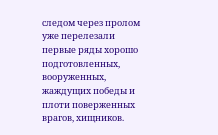следом через пролом уже перелезали первые ряды хорошо подготовленных, вооруженных, жаждущих победы и плоти поверженных врагов, хищников.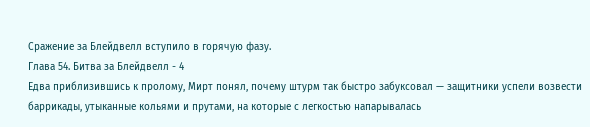Сражение за Блейдвелл вступило в горячую фазу.
Глава 54. Битва за Блейдвелл - 4
Едва приблизившись к пролому, Мирт понял, почему штурм так быстро забуксовал — защитники успели возвести баррикады, утыканные кольями и прутами, на которые с легкостью напарывалась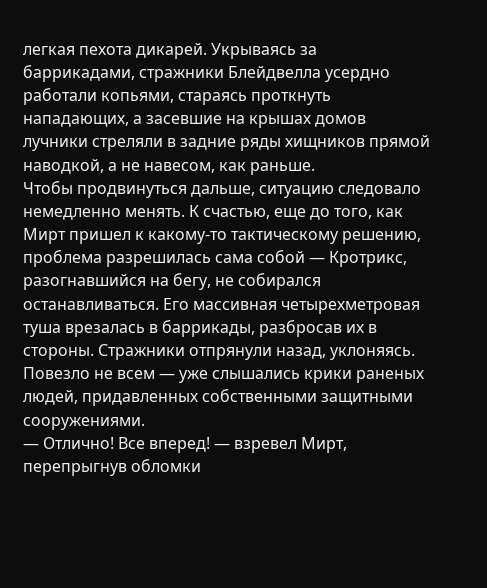легкая пехота дикарей. Укрываясь за баррикадами, стражники Блейдвелла усердно работали копьями, стараясь проткнуть нападающих, а засевшие на крышах домов лучники стреляли в задние ряды хищников прямой наводкой, а не навесом, как раньше.
Чтобы продвинуться дальше, ситуацию следовало немедленно менять. К счастью, еще до того, как Мирт пришел к какому-то тактическому решению, проблема разрешилась сама собой — Кротрикс, разогнавшийся на бегу, не собирался останавливаться. Его массивная четырехметровая туша врезалась в баррикады, разбросав их в стороны. Стражники отпрянули назад, уклоняясь. Повезло не всем — уже слышались крики раненых людей, придавленных собственными защитными сооружениями.
— Отлично! Все вперед! — взревел Мирт, перепрыгнув обломки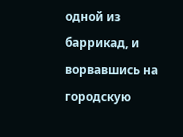одной из баррикад, и ворвавшись на городскую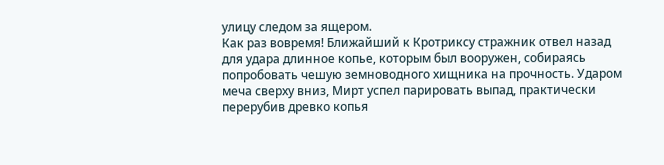улицу следом за ящером.
Как раз вовремя! Ближайший к Кротриксу стражник отвел назад для удара длинное копье, которым был вооружен, собираясь попробовать чешую земноводного хищника на прочность. Ударом меча сверху вниз, Мирт успел парировать выпад, практически перерубив древко копья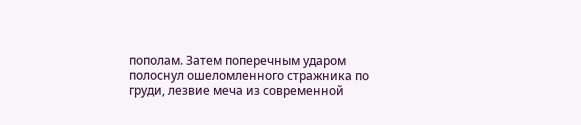пополам. Затем поперечным ударом полоснул ошеломленного стражника по груди, лезвие меча из современной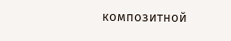композитной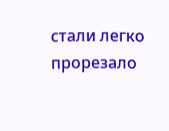стали легко прорезало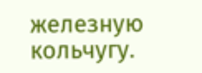железную кольчугу.